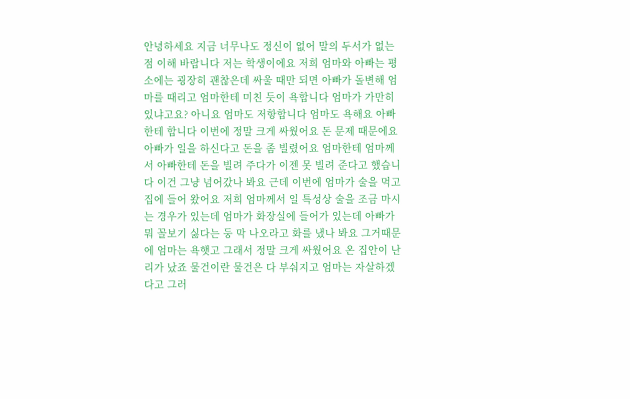안녕하세요 지금 너무나도 정신이 없어 말의 두서가 없는 점 이해 바랍니다 저는 학생이에요 저희 엄마와 아빠는 평소에는 굉장히 괜찮은데 싸울 때만 되면 아빠가 돌변해 엄마를 때리고 엄마한테 미친 듯이 욕합니다 엄마가 가만히 있냐고요? 아니요 엄마도 저항합니다 엄마도 욕해요 아빠한테 합니다 이번에 정말 크게 싸웠어요 돈 문제 때문에요 아빠가 일을 하신다고 돈을 좀 빌렸어요 엄마한테 엄마께서 아빠한테 돈을 빌려 주다가 이젠 못 빌려 준다고 했습니다 이건 그냥 넘어갔나 봐요 근데 이번에 엄마가 술을 먹고 집에 들어 왔어요 저희 엄마께서 일 특성상 술을 조금 마시는 경우가 있는데 엄마가 화장실에 들어가 있는데 아빠가 뭐 꼴보기 싫다는 둥 막 나오라고 화를 냈나 봐요 그거때문에 엄마는 욕햇고 그래서 정말 크게 싸웠어요 온 집안이 난리가 났죠 물건이란 물건은 다 부숴지고 엄마는 자살하겠다고 그러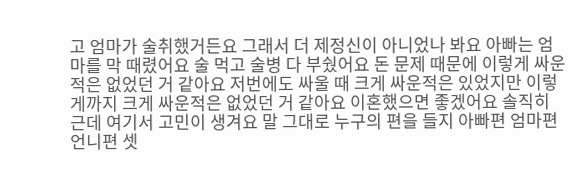고 엄마가 술취했거든요 그래서 더 제정신이 아니었나 봐요 아빠는 엄마를 막 때렸어요 술 먹고 술병 다 부쉈어요 돈 문제 때문에 이렇게 싸운 적은 없었던 거 같아요 저번에도 싸울 때 크게 싸운적은 있었지만 이렇게까지 크게 싸운적은 없었던 거 같아요 이혼했으면 좋겠어요 솔직히 근데 여기서 고민이 생겨요 말 그대로 누구의 편을 들지 아빠편 엄마편 언니편 셋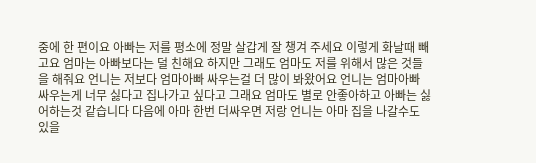중에 한 편이요 아빠는 저를 평소에 정말 살갑게 잘 챙겨 주세요 이렇게 화날때 빼고요 엄마는 아빠보다는 덜 친해요 하지만 그래도 엄마도 저를 위해서 많은 것들을 해줘요 언니는 저보다 엄마아빠 싸우는걸 더 많이 봐왔어요 언니는 엄마아빠 싸우는게 너무 싫다고 집나가고 싶다고 그래요 엄마도 별로 안좋아하고 아빠는 싫어하는것 같습니다 다음에 아마 한번 더싸우면 저랑 언니는 아마 집을 나갈수도 있을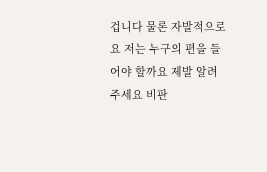겁니다 물론 자발적으로요 저는 누구의 편을 들어야 할까요 제발 알려주세요 비판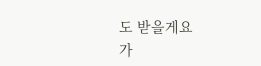도 받을게요
가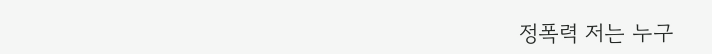정폭력 저는 누구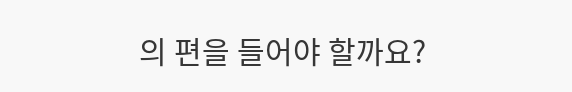의 편을 들어야 할까요?